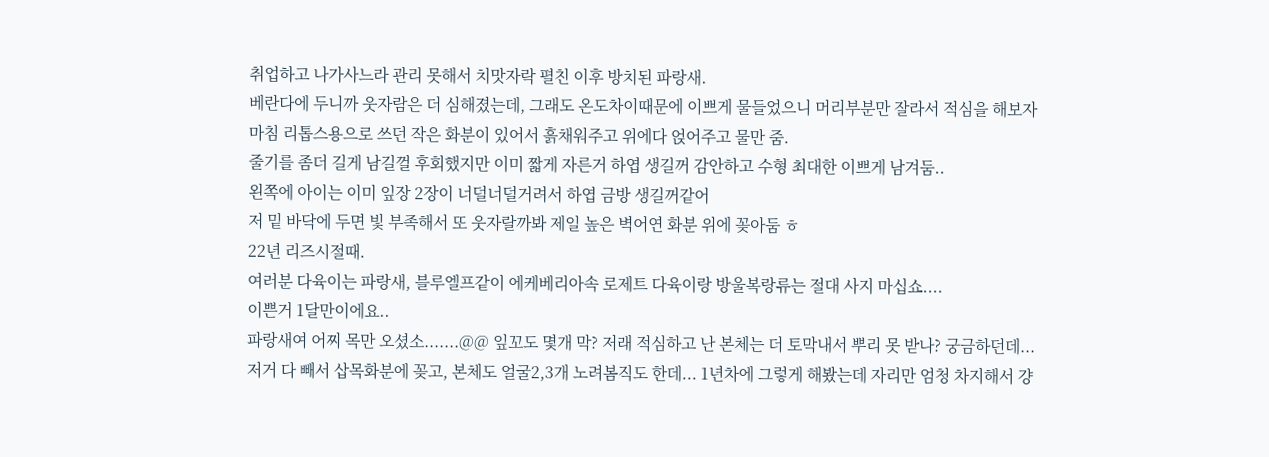취업하고 나가사느라 관리 못해서 치맛자락 펼친 이후 방치된 파랑새.
베란다에 두니까 웃자람은 더 심해졌는데, 그래도 온도차이때문에 이쁘게 물들었으니 머리부분만 잘라서 적심을 해보자
마침 리톱스용으로 쓰던 작은 화분이 있어서 흙채워주고 위에다 얹어주고 물만 줌.
줄기를 좀더 길게 남길껄 후회했지만 이미 짧게 자른거 하엽 생길꺼 감안하고 수형 최대한 이쁘게 남겨둠..
왼쪽에 아이는 이미 잎장 2장이 너덜너덜거려서 하엽 금방 생길꺼같어
저 밑 바닥에 두면 빛 부족해서 또 웃자랄까봐 제일 높은 벽어연 화분 위에 꽂아둠 ㅎ
22년 리즈시절때.
여러분 다육이는 파랑새, 블루엘프같이 에케베리아속 로제트 다육이랑 방울복랑류는 절대 사지 마십쇼....
이쁜거 1달만이에요..
파랑새여 어찌 목만 오셨소.......@@ 잎꼬도 몇개 막? 저래 적심하고 난 본체는 더 토막내서 뿌리 못 받나? 궁금하던데...
저거 다 빼서 삽목화분에 꽂고, 본체도 얼굴2,3개 노려봄직도 한데... 1년차에 그렇게 해봤는데 자리만 엄청 차지해서 걍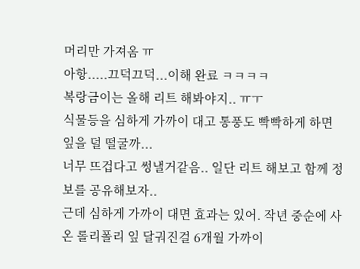머리만 가져옴 ㅠ
아항.....끄덕끄덕...이해 완료 ㅋㅋㅋㅋ
복랑금이는 올해 리트 해봐야지.. ㅠㅜ
식물등을 심하게 가까이 대고 통풍도 빡빡하게 하면 잎을 덜 떨굴까...
너무 뜨겁다고 썽낼거같음.. 일단 리트 해보고 함께 정보를 공유해보자..
근데 심하게 가까이 대면 효과는 있어. 작년 중순에 사온 롤리폴리 잎 달궈진걸 6개월 가까이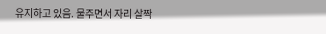유지하고 있음. 물주면서 자리 살짝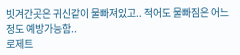빗겨간곳은 귀신같이 물빠져있고.. 적어도 물빠짐은 어느정도 예방가능함..
로제트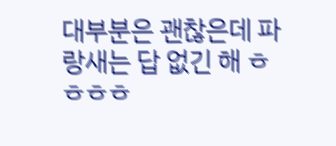대부분은 괜찮은데 파랑새는 답 없긴 해 ㅎㅎㅎㅎ